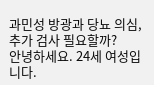과민성 방광과 당뇨 의심, 추가 검사 필요할까?
안녕하세요. 24세 여성입니다.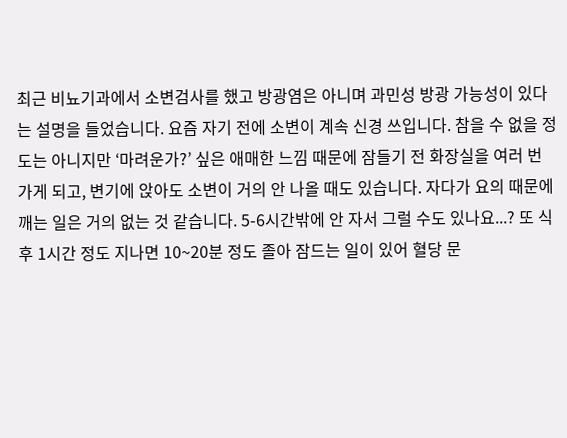최근 비뇨기과에서 소변검사를 했고 방광염은 아니며 과민성 방광 가능성이 있다는 설명을 들었습니다. 요즘 자기 전에 소변이 계속 신경 쓰입니다. 참을 수 없을 정도는 아니지만 ‘마려운가?’ 싶은 애매한 느낌 때문에 잠들기 전 화장실을 여러 번 가게 되고, 변기에 앉아도 소변이 거의 안 나올 때도 있습니다. 자다가 요의 때문에 깨는 일은 거의 없는 것 같습니다. 5-6시간밖에 안 자서 그럴 수도 있나요...? 또 식후 1시간 정도 지나면 10~20분 정도 졸아 잠드는 일이 있어 혈당 문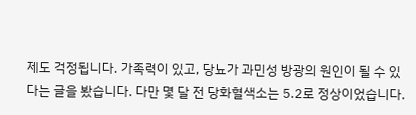제도 걱정됩니다. 가족력이 있고, 당뇨가 과민성 방광의 원인이 될 수 있다는 글을 봤습니다. 다만 몇 달 전 당화혈색소는 5.2로 정상이었습니다.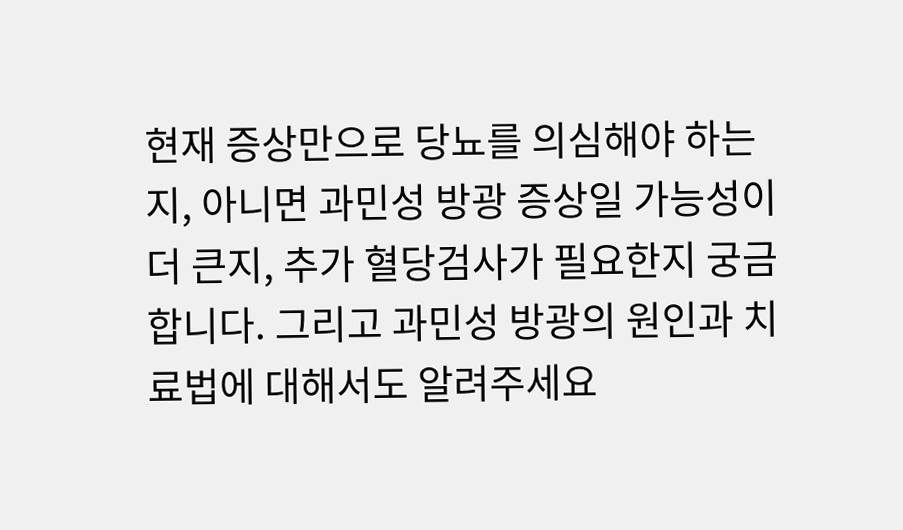현재 증상만으로 당뇨를 의심해야 하는지, 아니면 과민성 방광 증상일 가능성이 더 큰지, 추가 혈당검사가 필요한지 궁금합니다. 그리고 과민성 방광의 원인과 치료법에 대해서도 알려주세요